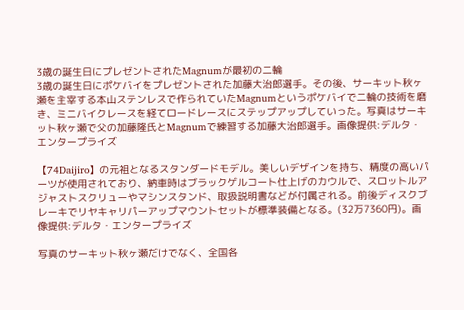3歳の誕生日にプレゼントされたMagnumが最初の二輪
3歳の誕生日にポケバイをプレゼントされた加藤大治郎選手。その後、サーキット秋ヶ瀬を主宰する本山ステンレスで作られていたMagnumというポケバイで二輪の技術を磨き、ミニバイクレースを経てロードレースにステップアップしていった。写真はサーキット秋ヶ瀬で父の加藤隆氏とMagnumで練習する加藤大治郎選手。画像提供:デルタ・エンタープライズ

【74Daijiro】の元祖となるスタンダードモデル。美しいデザインを持ち、精度の高いパーツが使用されており、納車時はブラックゲルコート仕上げのカウルで、スロットルアジャストスクリューやマシンスタンド、取扱説明書などが付属される。前後ディスクブレーキでリヤキャリパーアップマウントセットが標準装備となる。(32万7360円)。画像提供:デルタ・エンタープライズ

写真のサーキット秋ヶ瀬だけでなく、全国各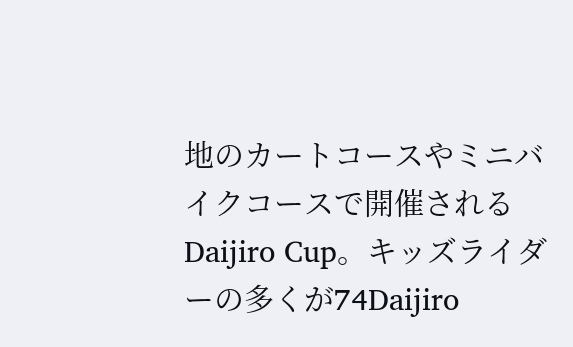地のカートコースやミニバイクコースで開催されるDaijiro Cup。キッズライダーの多くが74Daijiro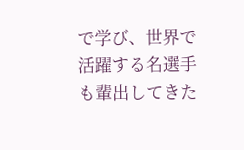で学び、世界で活躍する名選手も輩出してきた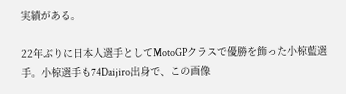実績がある。

22年ぶりに日本人選手としてMotoGPクラスで優勝を飾った小椋藍選手。小椋選手も74Daijiro出身で、この画像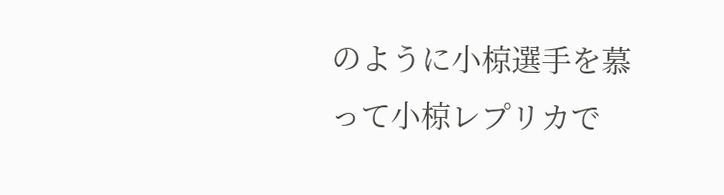のように小椋選手を慕って小椋レプリカで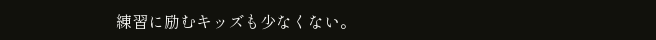練習に励むキッズも少なくない。